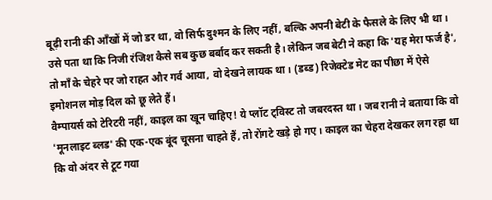बूढ़ी रानी की आँखों में जो डर था, वो सिर्फ दुश्मन के लिए नहीं, बल्कि अपनी बेटी के फैसले के लिए भी था। उसे पता था कि निजी रंजिश कैसे सब कुछ बर्बाद कर सकती है। लेकिन जब बेटी ने कहा कि 'यह मेरा फर्ज है', तो माँ के चेहरे पर जो राहत और गर्व आया, वो देखने लायक था। (डब्ड) रिजेक्टेड मेट का पीछा में ऐसे इमोशनल मोड़ दिल को छू लेते हैं।
वैम्पायर्स को टेरिटरी नहीं, काइल का खून चाहिए! ये प्लॉट ट्विस्ट तो जबरदस्त था। जब रानी ने बताया कि वो 'मूनलाइट ब्लड' की एक-एक बूंद चूसना चाहते हैं, तो रोंगटे खड़े हो गए। काइल का चेहरा देखकर लग रहा था कि वो अंदर से टूट गया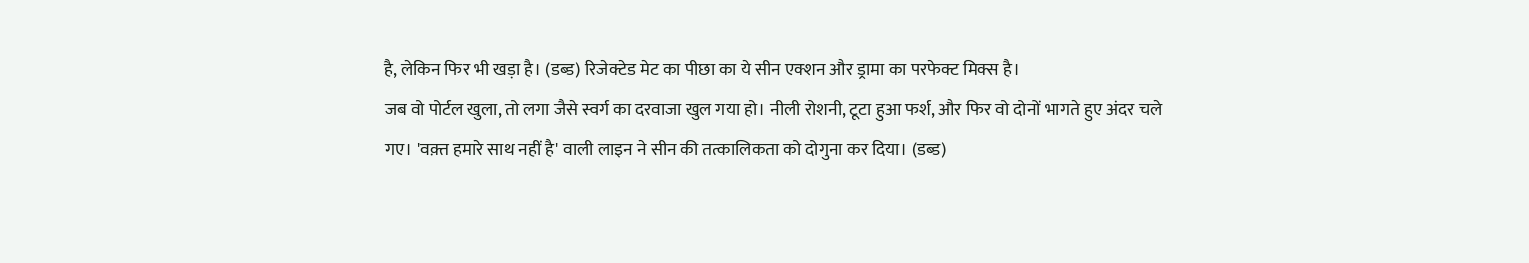है, लेकिन फिर भी खड़ा है। (डब्ड) रिजेक्टेड मेट का पीछा का ये सीन एक्शन और ड्रामा का परफेक्ट मिक्स है।
जब वो पोर्टल खुला, तो लगा जैसे स्वर्ग का दरवाजा खुल गया हो। नीली रोशनी, टूटा हुआ फर्श, और फिर वो दोनों भागते हुए अंदर चले गए। 'वक़्त हमारे साथ नहीं है' वाली लाइन ने सीन की तत्कालिकता को दोगुना कर दिया। (डब्ड)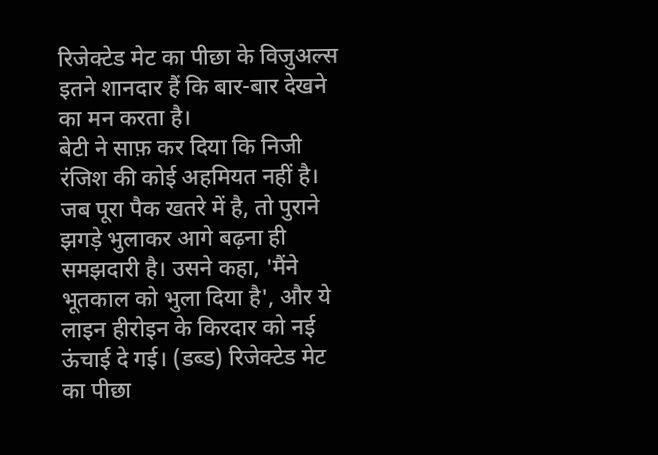रिजेक्टेड मेट का पीछा के विजुअल्स इतने शानदार हैं कि बार-बार देखने का मन करता है।
बेटी ने साफ़ कर दिया कि निजी रंजिश की कोई अहमियत नहीं है। जब पूरा पैक खतरे में है, तो पुराने झगड़े भुलाकर आगे बढ़ना ही समझदारी है। उसने कहा, 'मैंने भूतकाल को भुला दिया है', और ये लाइन हीरोइन के किरदार को नई ऊंचाई दे गई। (डब्ड) रिजेक्टेड मेट का पीछा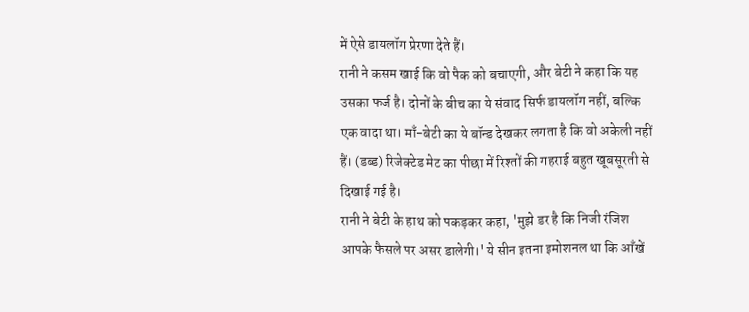में ऐसे डायलॉग प्रेरणा देते हैं।
रानी ने कसम खाई कि वो पैक को बचाएगी, और बेटी ने कहा कि यह उसका फर्ज है। दोनों के बीच का ये संवाद सिर्फ डायलॉग नहीं, बल्कि एक वादा था। माँ-बेटी का ये बॉन्ड देखकर लगता है कि वो अकेली नहीं हैं। (डब्ड) रिजेक्टेड मेट का पीछा में रिश्तों की गहराई बहुत खूबसूरती से दिखाई गई है।
रानी ने बेटी के हाथ को पकड़कर कहा, 'मुझे डर है कि निजी रंजिश आपके फैसले पर असर डालेगी।' ये सीन इतना इमोशनल था कि आँखें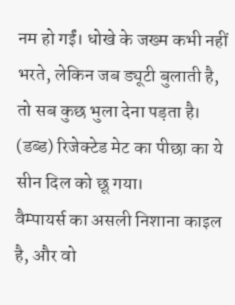नम हो गईं। धोखे के जख्म कभी नहीं भरते, लेकिन जब ड्यूटी बुलाती है, तो सब कुछ भुला देना पड़ता है। (डब्ड) रिजेक्टेड मेट का पीछा का ये सीन दिल को छू गया।
वैम्पायर्स का असली निशाना काइल है, और वो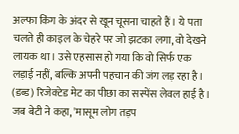अल्फा किंग के अंदर से खून चूसना चाहते हैं। ये पता चलते ही काइल के चेहरे पर जो झटका लगा, वो देखने लायक था। उसे एहसास हो गया कि वो सिर्फ एक लड़ाई नहीं, बल्कि अपनी पहचान की जंग लड़ रहा है। (डब्ड) रिजेक्टेड मेट का पीछा का सस्पेंस लेवल हाई है।
जब बेटी ने कहा, 'मासूम लोग तड़प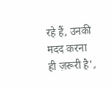रहे हैं, उनकी मदद करना ही ज़रूरी है',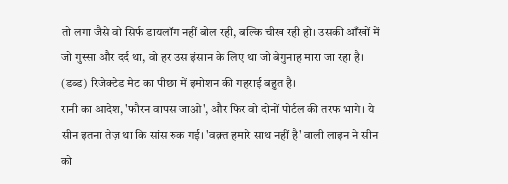तो लगा जैसे वो सिर्फ डायलॉग नहीं बोल रही, बल्कि चीख रही हो। उसकी आँखों में जो गुस्सा और दर्द था, वो हर उस इंसान के लिए था जो बेगुनाह मारा जा रहा है। (डब्ड) रिजेक्टेड मेट का पीछा में इमोशन की गहराई बहुत है।
रानी का आदेश, 'फौरन वापस जाओ', और फिर वो दोनों पोर्टल की तरफ भागे। ये सीन इतना तेज़ था कि सांस रुक गई। 'वक़्त हमारे साथ नहीं है' वाली लाइन ने सीन को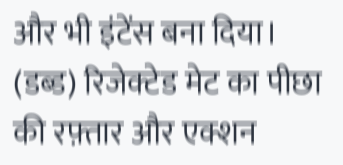और भी इंटेंस बना दिया। (डब्ड) रिजेक्टेड मेट का पीछा की रफ़्तार और एक्शन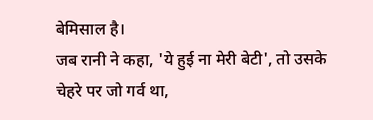बेमिसाल है।
जब रानी ने कहा, 'ये हुई ना मेरी बेटी', तो उसके चेहरे पर जो गर्व था,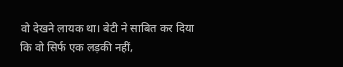वो देखने लायक था। बेटी ने साबित कर दिया कि वो सिर्फ एक लड़की नहीं,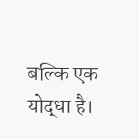बल्कि एक योद्धा है।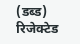(डब्ड) रिजेक्टेड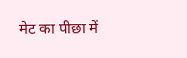मेट का पीछा में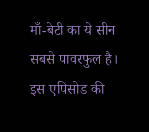माँ-बेटी का ये सीन सबसे पावरफुल है।
इस एपिसोड की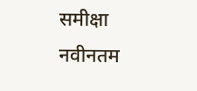समीक्षा
नवीनतम